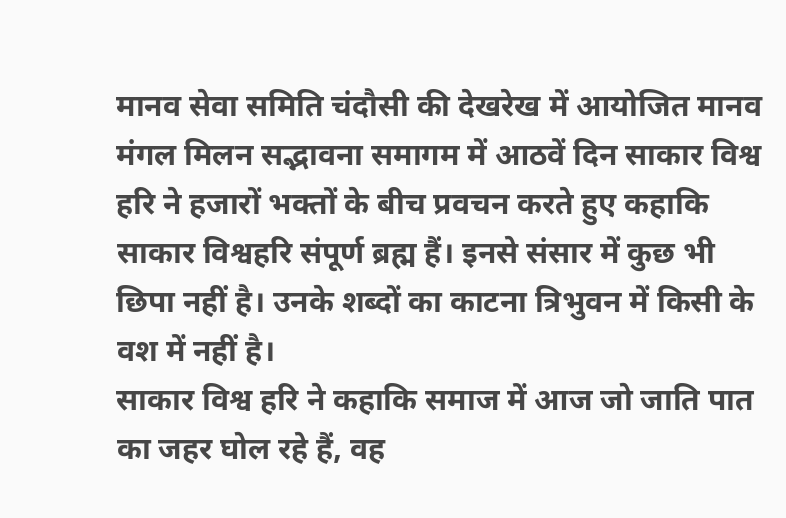मानव सेवा समिति चंदौसी की देखरेख में आयोजित मानव मंगल मिलन सद्भावना समागम में आठवें दिन साकार विश्व हरि ने हजारों भक्तों के बीच प्रवचन करते हुए कहाकि साकार विश्वहरि संपूर्ण ब्रह्म हैं। इनसे संसार में कुछ भी छिपा नहीं है। उनके शब्दों का काटना त्रिभुवन में किसी के वश में नहीं है।
साकार विश्व हरि ने कहाकि समाज में आज जो जाति पात का जहर घोल रहे हैं, वह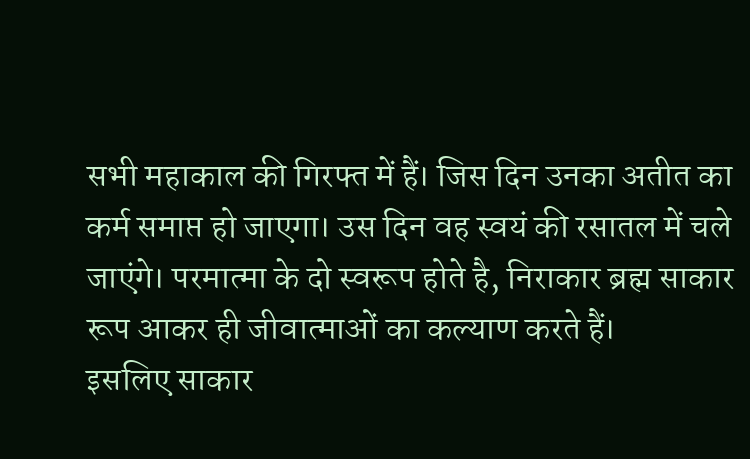सभी महाकाल की गिरफ्त में हैं। जिस दिन उनका अतीत का कर्म समाप्त हो जाएगा। उस दिन वह स्वयं की रसातल में चले जाएंगे। परमात्मा के दो स्वरूप होते है, निराकार ब्रह्म साकार रूप आकर ही जीवात्माओं का कल्याण करते हैं।
इसलिए साकार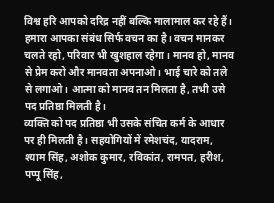विश्व हरि आपको दरिद्र नहीं बल्कि मालामाल कर रहे हैं। हमारा आपका संबंध सिर्फ वचन का है। वचन मानकर चलते रहो, परिवार भी खुशहाल रहेगा। मानव हो, मानव से प्रेम करो और मानवता अपनाओ। भाई चारे को तले से लगाओ। आत्मा को मानव तन मिलता है, तभी उसे पद प्रतिष्ठा मिलती है।
व्यक्ति को पद प्रतिष्ठा भी उसके संचित कर्म के आधार पर ही मिलती है। सहयोगियों में रमेशचंद, यादराम, श्याम सिंह, अशोक कुमार, रविकांत, रामपत, हरीश, पप्पू सिंह,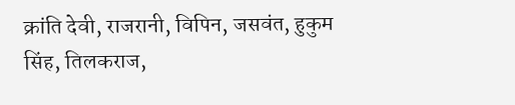क्रांति देवी, राजरानी, विपिन, जसवंत, हुकुम सिंह, तिलकराज,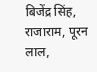बिजेंद्र सिंह, राजाराम, पूरन लाल,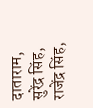दाताराम, सुरेंद्र सिंह, राजेंद्र सिंह,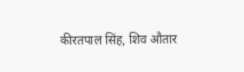कीरतपाल सिंह, शिव औतार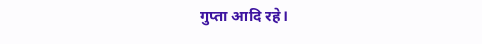गुप्ता आदि रहे।